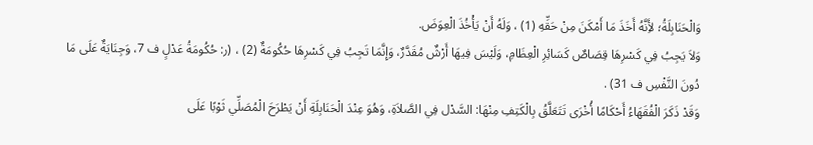وَالْحَنَابِلَةُ؛ لأَِنَّهُ أَخَذَ مَا أَمْكَنَ مِنْ حَقِّهِ (1) ، وَلَهُ أَنْ يَأْخُذَ الْعِوَضَ.
وَلاَ يَجِبُ فِي كَسْرِهَا قِصَاصٌ كَسَائِرِ الْعِظَامِ، وَلَيْسَ فِيهَا أَرْشٌ مُقَدَّرٌ، وَإِنَّمَا تَجِبُ فِي كَسْرِهَا حُكُومَةٌ (2) ، (ر: حُكُومَةُ عَدْلٍ ف 7، وَجِنَايَةٌ عَلَى مَا دُونَ النَّفْسِ ف 31) .
وَقَدْ ذَكَرَ الْفُقَهَاءُ أَحْكَامًا أُخْرَى تَتَعَلَّقُ بِالْكَتِفِ مِنْهَا: السَّدْل فِي الصَّلاَةِ، وَهُوَ عِنْدَ الْحَنَابِلَةِ أَنْ يَطْرَحَ الْمُصَلِّي ثَوْبًا عَلَى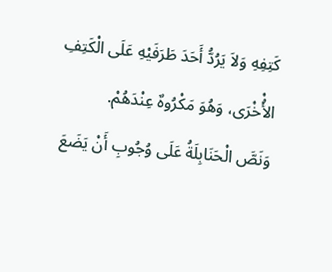كَتِفِهِ وَلاَ يَرُدُّ أَحَدَ طَرَفَيْهِ عَلَى الْكَتِفِ الأُْخْرَى، وَهُوَ مَكْرُوهٌ عِنْدَهُمْ.
وَنَصَّ الْحَنَابِلَةُ عَلَى وُجُوبِ أَنْ يَضَعَ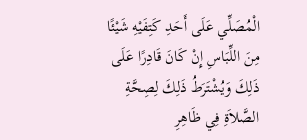الْمُصَلِّي عَلَى أَحَدِ كَتِفَيْهِ شَيْئًا مِنَ اللِّبَاسِ إِنْ كَانَ قَادِرًا عَلَى ذَلِكَ وَيُشْتَرَطُ ذَلِكَ لِصِحَّةِ الصَّلاَةِ فِي ظَاهِرِ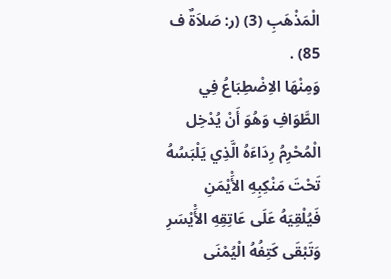الْمَذْهَبِ (3) (ر: صَلاَةٌ ف 85) .
وَمِنْهَا الاِضْطِبَاعُ فِي الطَّوَافِ وَهُوَ أَنْ يُدْخِل الْمُحْرِمُ رِدَاءَهُ الَّذِي يَلْبَسُهُ تَحْتَ مَنْكِبِهِ الأَْيْمَنِ فَيُلْقِيَهُ عَلَى عَاتِقِهِ الأَْيْسَرِ وَتَبْقَى كَتِفُهُ الْيُمْنَى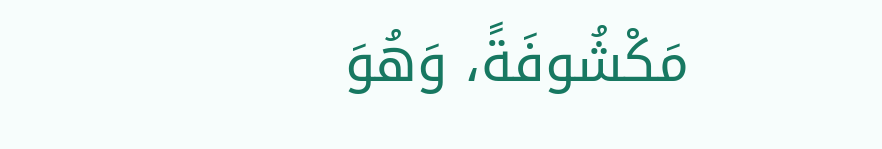مَكْشُوفَةً، وَهُوَ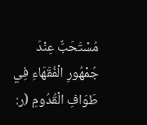مُسْتَحَبٌّ عِنْدَ جُمْهُورِ الْفُقَهَاءِ فِي طَوَافِ الْقُدُومِ (ر: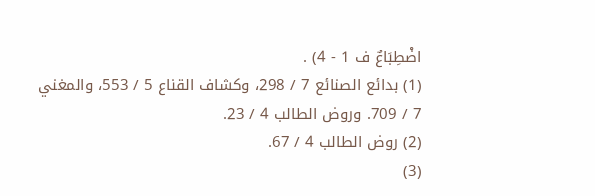اضْطِبَاعٌ ف 1 - 4) .
(1) بدائع الصنائع 7 / 298، وكشاف القناع 5 / 553، والمغني 7 / 709. وروض الطالب 4 / 23.
(2) روض الطالب 4 / 67.
(3)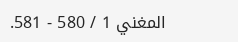المغني 1 / 580 - 581.